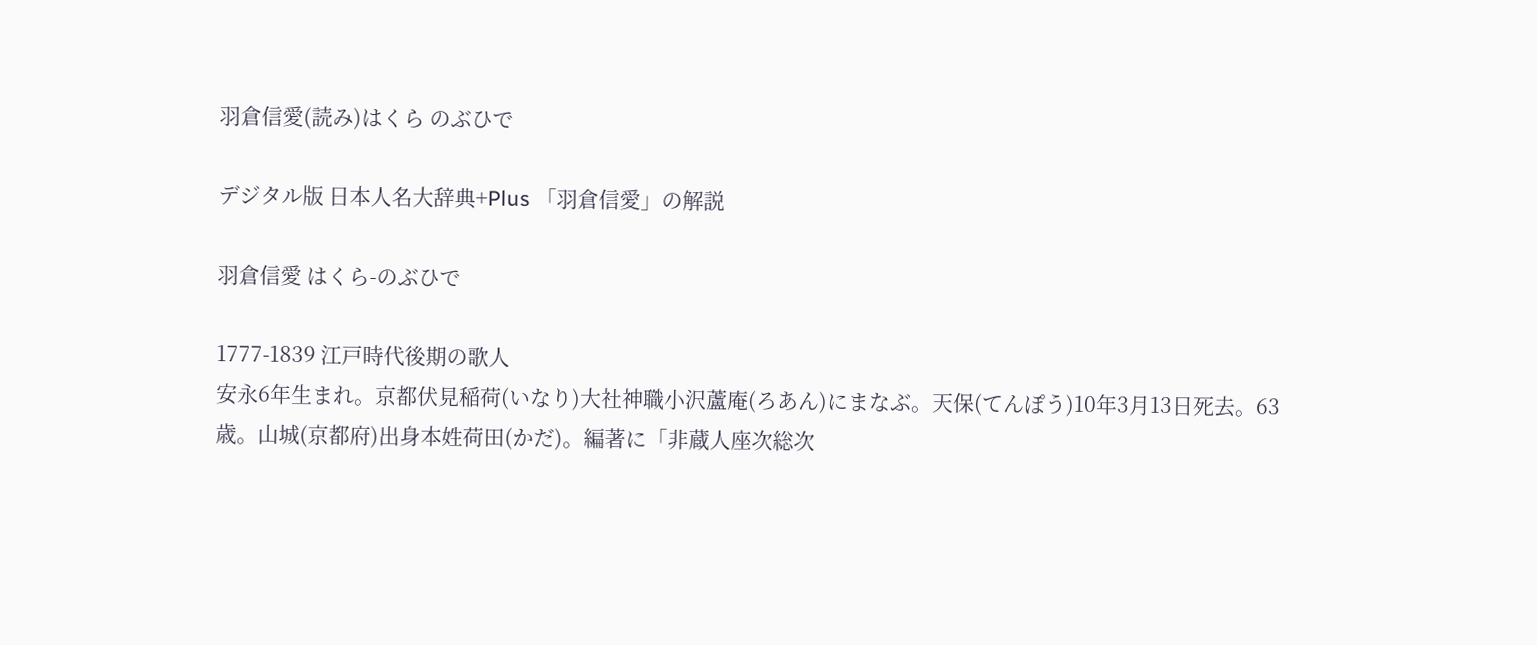羽倉信愛(読み)はくら のぶひで

デジタル版 日本人名大辞典+Plus 「羽倉信愛」の解説

羽倉信愛 はくら-のぶひで

1777-1839 江戸時代後期の歌人
安永6年生まれ。京都伏見稲荷(いなり)大社神職小沢蘆庵(ろあん)にまなぶ。天保(てんぽう)10年3月13日死去。63歳。山城(京都府)出身本姓荷田(かだ)。編著に「非蔵人座次総次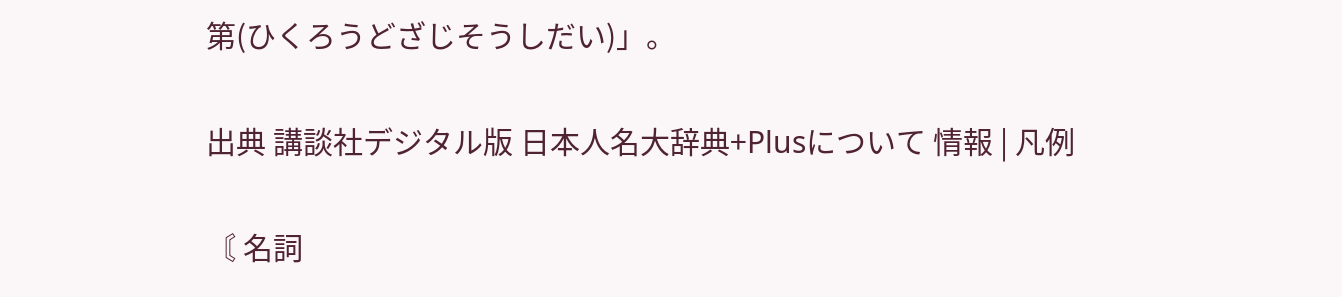第(ひくろうどざじそうしだい)」。

出典 講談社デジタル版 日本人名大辞典+Plusについて 情報 | 凡例

〘 名詞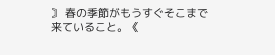〙 春の季節がもうすぐそこまで来ていること。《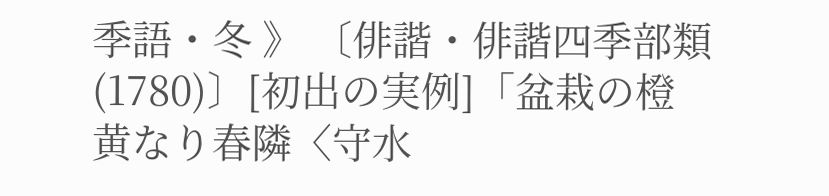季語・冬 》 〔俳諧・俳諧四季部類(1780)〕[初出の実例]「盆栽の橙黄なり春隣〈守水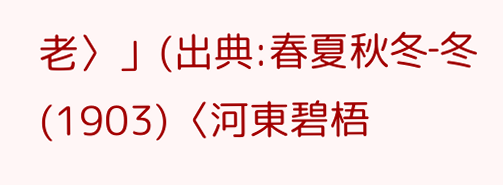老〉」(出典:春夏秋冬‐冬(1903)〈河東碧梧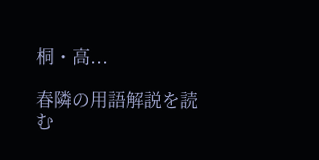桐・高...

春隣の用語解説を読む